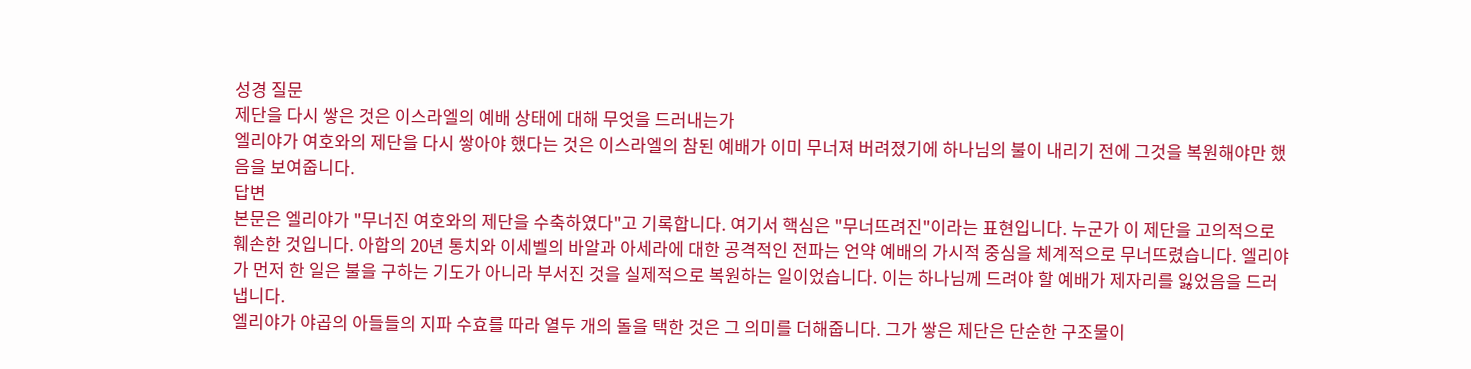성경 질문
제단을 다시 쌓은 것은 이스라엘의 예배 상태에 대해 무엇을 드러내는가
엘리야가 여호와의 제단을 다시 쌓아야 했다는 것은 이스라엘의 참된 예배가 이미 무너져 버려졌기에 하나님의 불이 내리기 전에 그것을 복원해야만 했음을 보여줍니다.
답변
본문은 엘리야가 "무너진 여호와의 제단을 수축하였다"고 기록합니다. 여기서 핵심은 "무너뜨려진"이라는 표현입니다. 누군가 이 제단을 고의적으로 훼손한 것입니다. 아합의 20년 통치와 이세벨의 바알과 아세라에 대한 공격적인 전파는 언약 예배의 가시적 중심을 체계적으로 무너뜨렸습니다. 엘리야가 먼저 한 일은 불을 구하는 기도가 아니라 부서진 것을 실제적으로 복원하는 일이었습니다. 이는 하나님께 드려야 할 예배가 제자리를 잃었음을 드러냅니다.
엘리야가 야곱의 아들들의 지파 수효를 따라 열두 개의 돌을 택한 것은 그 의미를 더해줍니다. 그가 쌓은 제단은 단순한 구조물이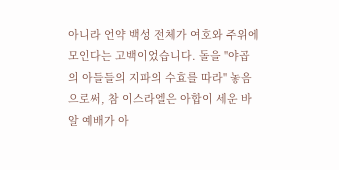아니라 언약 백성 전체가 여호와 주위에 모인다는 고백이었습니다. 돌을 "야곱의 아들들의 지파의 수효를 따라" 놓음으로써, 참 이스라엘은 아합이 세운 바알 예배가 아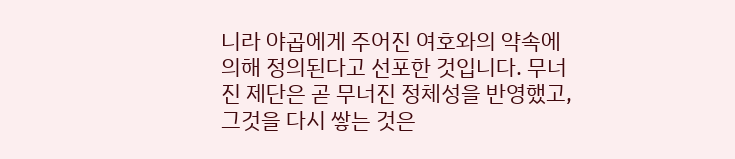니라 야곱에게 주어진 여호와의 약속에 의해 정의된다고 선포한 것입니다. 무너진 제단은 곧 무너진 정체성을 반영했고, 그것을 다시 쌓는 것은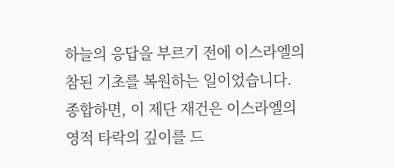하늘의 응답을 부르기 전에 이스라엘의 참된 기초를 복원하는 일이었습니다.
종합하면, 이 제단 재건은 이스라엘의 영적 타락의 깊이를 드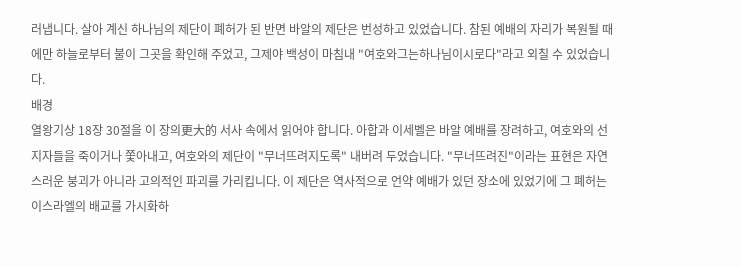러냅니다. 살아 계신 하나님의 제단이 폐허가 된 반면 바알의 제단은 번성하고 있었습니다. 참된 예배의 자리가 복원될 때에만 하늘로부터 불이 그곳을 확인해 주었고, 그제야 백성이 마침내 "여호와그는하나님이시로다"라고 외칠 수 있었습니다.
배경
열왕기상 18장 30절을 이 장의更大的 서사 속에서 읽어야 합니다. 아합과 이세벨은 바알 예배를 장려하고, 여호와의 선지자들을 죽이거나 쫓아내고, 여호와의 제단이 "무너뜨려지도록" 내버려 두었습니다. "무너뜨려진"이라는 표현은 자연스러운 붕괴가 아니라 고의적인 파괴를 가리킵니다. 이 제단은 역사적으로 언약 예배가 있던 장소에 있었기에 그 폐허는 이스라엘의 배교를 가시화하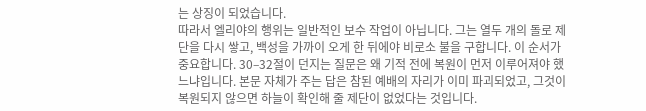는 상징이 되었습니다.
따라서 엘리야의 행위는 일반적인 보수 작업이 아닙니다. 그는 열두 개의 돌로 제단을 다시 쌓고, 백성을 가까이 오게 한 뒤에야 비로소 불을 구합니다. 이 순서가 중요합니다. 30–32절이 던지는 질문은 왜 기적 전에 복원이 먼저 이루어져야 했느냐입니다. 본문 자체가 주는 답은 참된 예배의 자리가 이미 파괴되었고, 그것이 복원되지 않으면 하늘이 확인해 줄 제단이 없었다는 것입니다.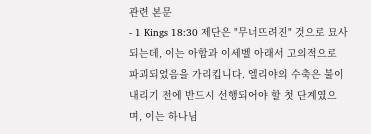관련 본문
- 1 Kings 18:30 제단은 "무너뜨려진" 것으로 묘사되는데, 이는 아합과 이세벨 아래서 고의적으로 파괴되었음을 가리킵니다. 엘리야의 수축은 불이 내리기 전에 반드시 선행되어야 할 첫 단계였으며, 이는 하나님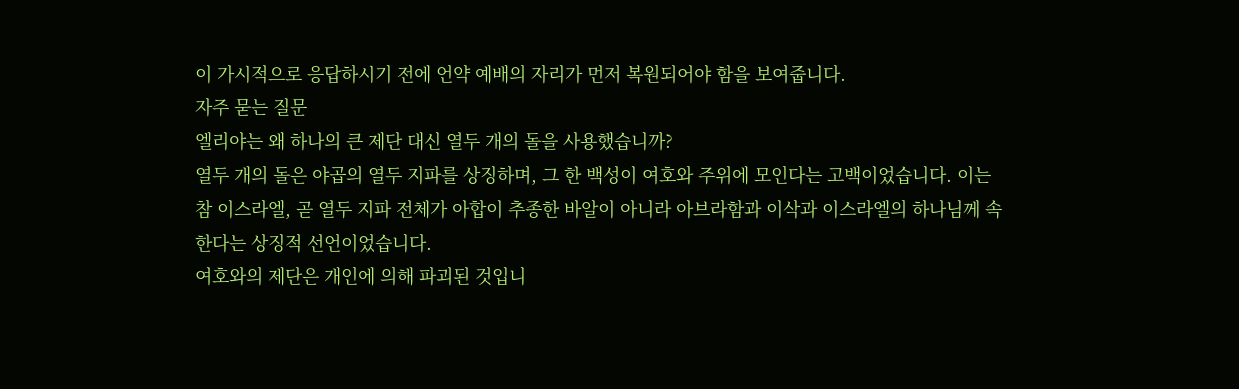이 가시적으로 응답하시기 전에 언약 예배의 자리가 먼저 복원되어야 함을 보여줍니다.
자주 묻는 질문
엘리야는 왜 하나의 큰 제단 대신 열두 개의 돌을 사용했습니까?
열두 개의 돌은 야곱의 열두 지파를 상징하며, 그 한 백성이 여호와 주위에 모인다는 고백이었습니다. 이는 참 이스라엘, 곧 열두 지파 전체가 아합이 추종한 바알이 아니라 아브라함과 이삭과 이스라엘의 하나님께 속한다는 상징적 선언이었습니다.
여호와의 제단은 개인에 의해 파괴된 것입니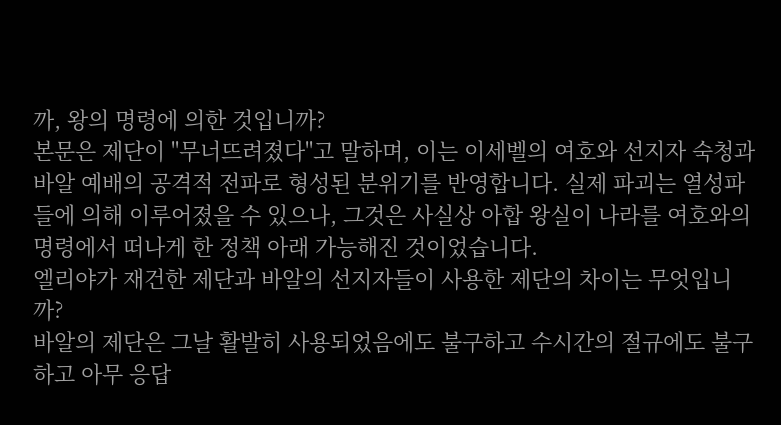까, 왕의 명령에 의한 것입니까?
본문은 제단이 "무너뜨려졌다"고 말하며, 이는 이세벨의 여호와 선지자 숙청과 바알 예배의 공격적 전파로 형성된 분위기를 반영합니다. 실제 파괴는 열성파들에 의해 이루어졌을 수 있으나, 그것은 사실상 아합 왕실이 나라를 여호와의 명령에서 떠나게 한 정책 아래 가능해진 것이었습니다.
엘리야가 재건한 제단과 바알의 선지자들이 사용한 제단의 차이는 무엇입니까?
바알의 제단은 그날 활발히 사용되었음에도 불구하고 수시간의 절규에도 불구하고 아무 응답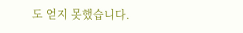도 얻지 못했습니다.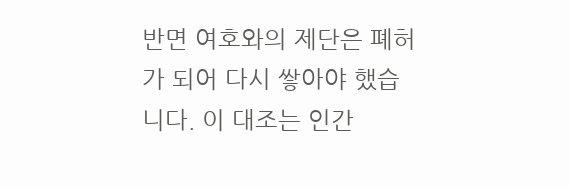반면 여호와의 제단은 폐허가 되어 다시 쌓아야 했습니다. 이 대조는 인간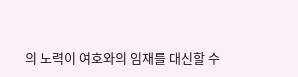의 노력이 여호와의 임재를 대신할 수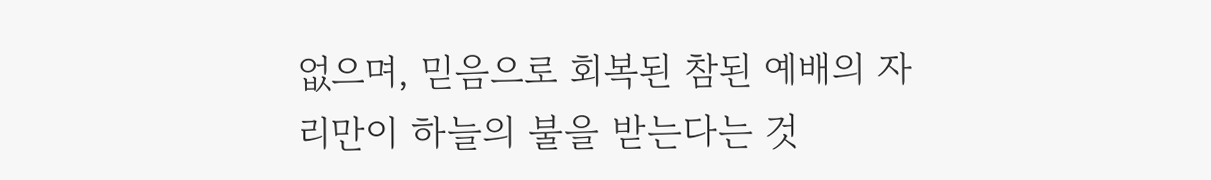없으며, 믿음으로 회복된 참된 예배의 자리만이 하늘의 불을 받는다는 것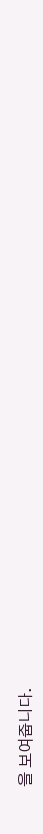을 보여줍니다.